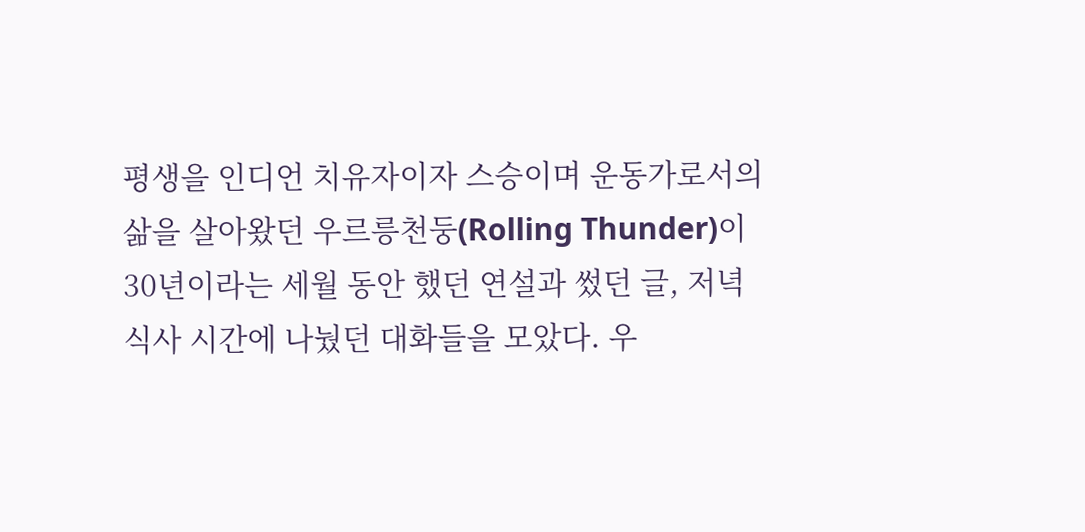평생을 인디언 치유자이자 스승이며 운동가로서의 삶을 살아왔던 우르릉천둥(Rolling Thunder)이 30년이라는 세월 동안 했던 연설과 썼던 글, 저녁 식사 시간에 나눴던 대화들을 모았다. 우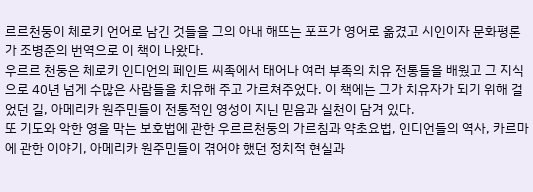르르천둥이 체로키 언어로 남긴 것들을 그의 아내 해뜨는 포프가 영어로 옮겼고 시인이자 문화평론가 조병준의 번역으로 이 책이 나왔다.
우르르 천둥은 체로키 인디언의 페인트 씨족에서 태어나 여러 부족의 치유 전통들을 배웠고 그 지식으로 40년 넘게 수많은 사람들을 치유해 주고 가르쳐주었다. 이 책에는 그가 치유자가 되기 위해 걸었던 길, 아메리카 원주민들이 전통적인 영성이 지닌 믿음과 실천이 담겨 있다.
또 기도와 악한 영을 막는 보호법에 관한 우르르천둥의 가르침과 약초요법, 인디언들의 역사, 카르마에 관한 이야기, 아메리카 원주민들이 겪어야 했던 정치적 현실과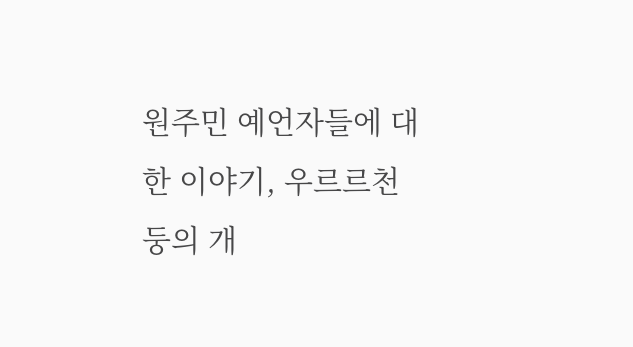원주민 예언자들에 대한 이야기, 우르르천둥의 개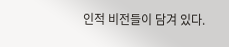인적 비전들이 담겨 있다.